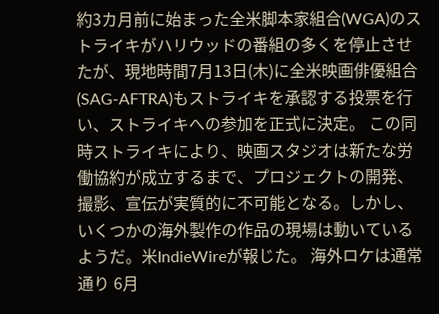約3カ月前に始まった全米脚本家組合(WGA)のストライキがハリウッドの番組の多くを停止させたが、現地時間7月13日(木)に全米映画俳優組合(SAG-AFTRA)もストライキを承認する投票を行い、ストライキへの参加を正式に決定。 この同時ストライキにより、映画スタジオは新たな労働協約が成立するまで、プロジェクトの開発、撮影、宣伝が実質的に不可能となる。しかし、いくつかの海外製作の作品の現場は動いているようだ。米IndieWireが報じた。 海外ロケは通常通り 6月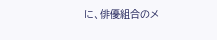に、俳優組合のメ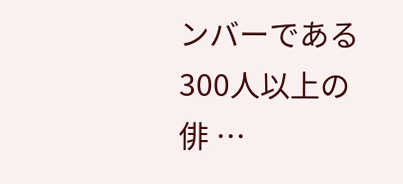ンバーである300人以上の俳 …